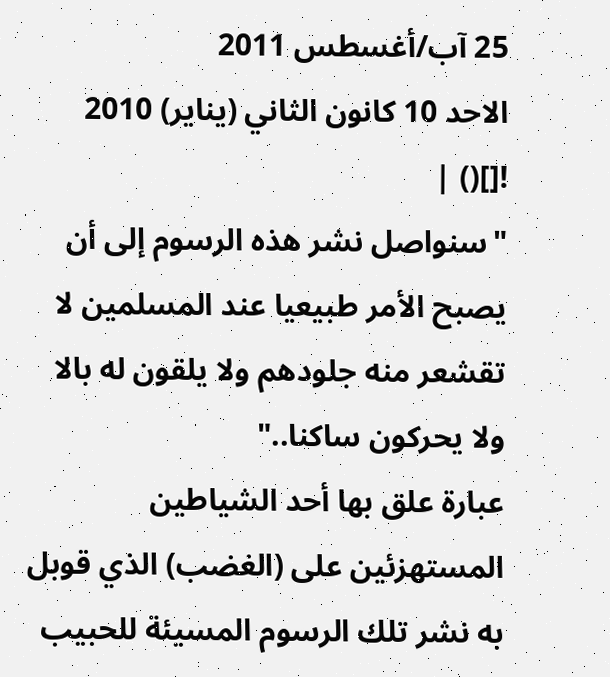25 آب/أغسطس 2011
الاحد 10 كانون الثاني (يناير) 2010
![]() |
"سنواصل نشر هذه الرسوم إلى أن يصبح الأمر طبيعيا عند المسلمين لا تقشعر منه جلودهم ولا يلقون له بالا ولا يحركون ساكنا.."
عبارة علق بها أحد الشياطين المستهزئين على (الغضب) الذي قوبل به نشر تلك الرسوم المسيئة للحبيب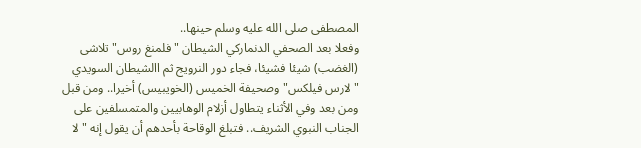المصطفى صلى الله عليه وسلم حينها..
وفعلا بعد الصحفي الدنماركي الشيطان "فلمنغ روس" تلاشى (الغضب) شيئا فشيئا، فجاء دور النرويج ثم االشيطان السويدي "لارس فيلكس" وصحيفة الخميس (الخويبيس) أخيرا.. ومن قبل ومن بعد وفي الأثناء يتطاول أزلام الوهابيين والمتمسلفين على الجناب النبوي الشريف.. فتبلغ الوقاحة بأحدهم أن يقول إنه "لا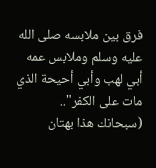فرق بين ملابسه صلى الله عليه وسلم وملابس عمه أبي لهب وأبي أحيحة الذي مات على الكفر".. (سبحانك هذا بهتان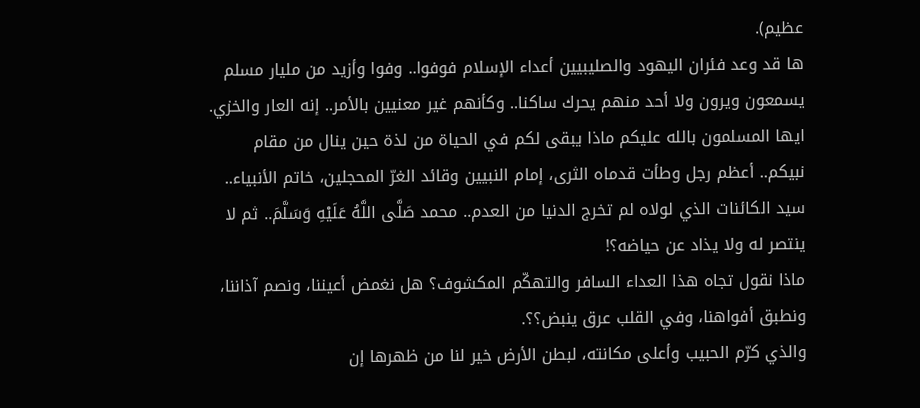عظيم).
ها قد وعد فئران اليهود والصليبيين أعداء الإسلام فوفوا.. وفوا وأزيد من مليار مسلم يسمعون ويرون ولا أحد منهم يحرك ساكنا.. وكأنهم غير معنيين بالأمر.. إنه العار والخزي.
ايها المسلمون بالله عليكم ماذا يبقى لكم في الحياة من لذة حين ينال من مقام نبيكم.. أعظم رجل وطأت قدماه الثرى، إمام النبيين وقائد الغرّ المحجلين، خاتم الأنبياء.. سيد الكائنات الذي لولاه لم تخرج الدنيا من العدم.. محمد صَلَّى اللَّهُ عَلَيْهِ وَسَلَّمَ.. ثم لا ينتصر له ولا يذاد عن حياضه؟!
ماذا نقول تجاه هذا العداء السافر والتهكّم المكشوف؟ هل نغمض أعيننا، ونصم آذاننا، ونطبق أفواهنا، وفي القلب عرق ينبض؟؟.
والذي كرّم الحبيب وأعلى مكانته، لبطن الأرض خير لنا من ظهرها إن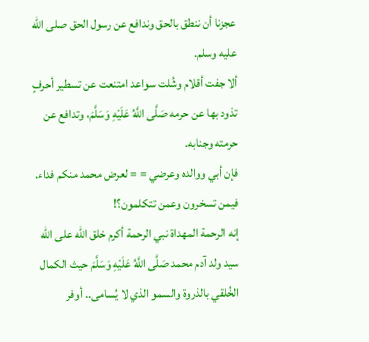عجزنا أن ننطق بالحق وندافع عن رسول الحق صلى الله عليه وسلم.
ألا جفت أقلام وشُلت سواعد امتنعت عن تسطير أحرفٍ تذود بها عن حرمه صَلَّى اللَّهُ عَلَيْهِ وَسَلَّمَ، وتدافع عن حرمته وجنابه.
فإن أبي ووالده وعرضي = = لعرض محمد منكم فداء.
فيمن تسخرون وعمن تتكلمون؟!
إنه الرحمة المهداة نبي الرحمة أكرم خلق الله على الله سيد ولد آدم محمد صَلَّى اللَّهُ عَلَيْهِ وَسَلَّمَ حيث الكمال الخُلقي بالذروة والسمو الذي لا يُسامى.. أوفر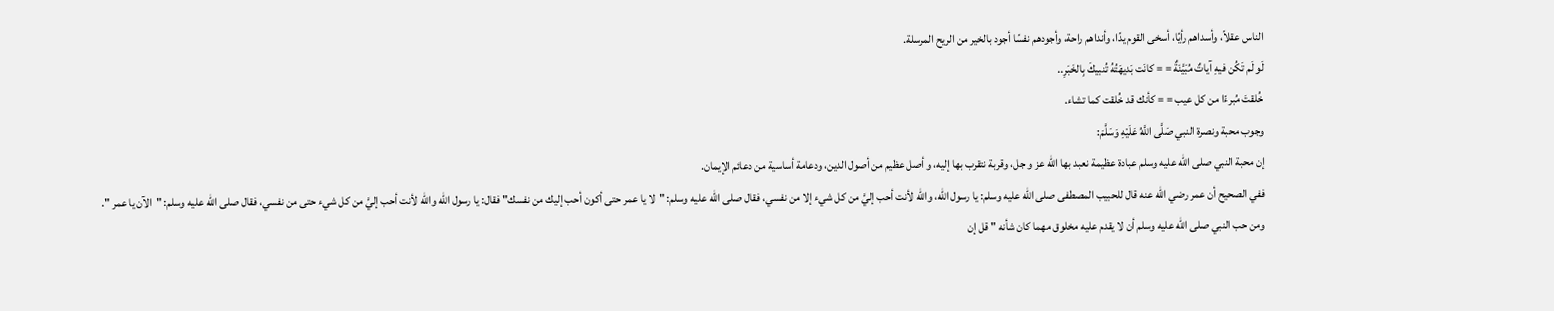الناس عقلاً، وأسداهم رأيًا، أسخى القوم يدًا، وأنداهم راحة، وأجودهم نفسًا أجود بالخير من الريح المرسلة.
لَو لَم تَكُن فيهِ آياتٌ مُبَيَّنَةٌ = = كانَت بَديهَتُهُ تُنبيكَ بِالخَبَرِ..
خُلقتَ مُبرءًا من كل عيب = = كأنك قد خُلقت كما تشاء.
وجوب محبة ونصرة النبي صَلَّى اللَّهُ عَلَيْهِ وَسَلَّمَ:
إن محبة النبي صلى الله عليه وسلم عبادة عظيمة نعبد بها الله عز و جل، وقربة نتقرب بها إليه، و أصل عظيم من أصول الدين، ودعامة أساسية من دعائم الإيمان.
ففي الصحيح أن عمر رضي اللّه عنه قال للحبيب المصطفى صلى الله عليه وسلم: يا رسول اللّه، واللّه لأنت أحب إليَّ من كل شيء إلا من نفسي، فقال صلى اللّه عليه وسلم: "لا يا عمر حتى أكون أحب إليك من نفسك" فقال: يا رسول اللّه واللّه لأنت أحب إليَّ من كل شيء حتى من نفسي، فقال صلى اللّه عليه وسلم: "الآن يا عمر ".
ومن حب النبي صلى الله عليه وسلم أن لا يقدم عليه مخلوق مهما كان شأنه " قل إن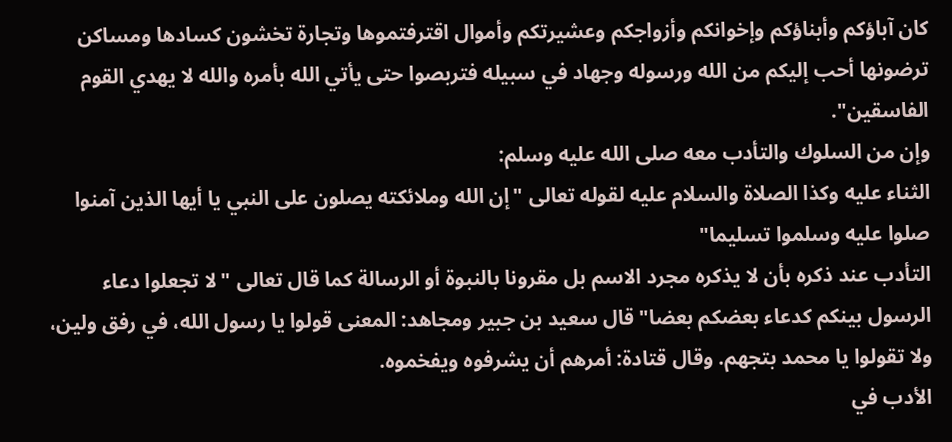كان آباؤكم وأبناؤكم وإخوانكم وأزواجكم وعشيرتكم وأموال اقترفتموها وتجارة تخشون كسادها ومساكن ترضونها أحب إليكم من الله ورسوله وجهاد في سبيله فتربصوا حتى يأتي الله بأمره والله لا يهدي القوم الفاسقين".
وإن من السلوك والتأدب معه صلى الله عليه وسلم:
الثناء عليه وكذا الصلاة والسلام عليه لقوله تعالى "إن الله وملائكته يصلون على النبي يا أيها الذين آمنوا صلوا عليه وسلموا تسليما"
التأدب عند ذكره بأن لا يذكره مجرد الاسم بل مقرونا بالنبوة أو الرسالة كما قال تعالى "لا تجعلوا دعاء الرسول بينكم كدعاء بعضكم بعضا" قال سعيد بن جبير ومجاهد: المعنى قولوا يا رسول الله، في رفق ولين، ولا تقولوا يا محمد بتجهم. وقال قتادة: أمرهم أن يشرفوه ويفخموه.
الأدب في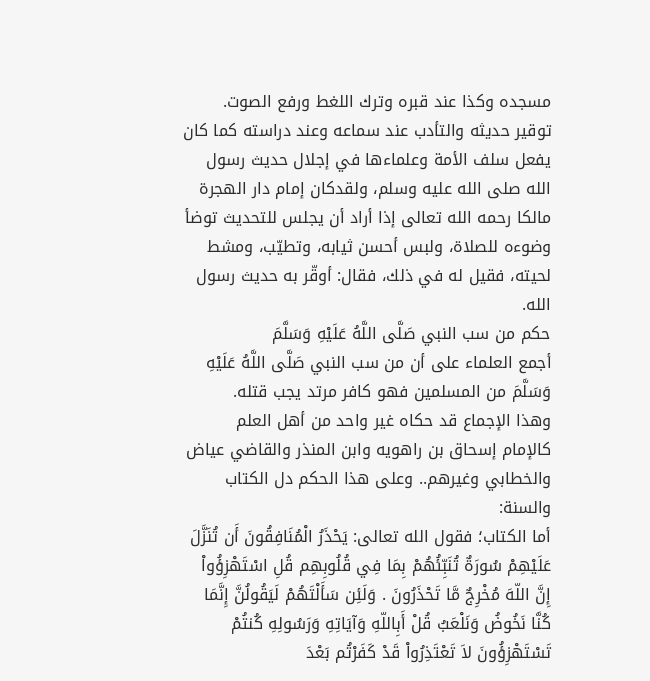مسجده وكذا عند قبره وترك اللغط ورفع الصوت.
توقير حديثه والتأدب عند سماعه وعند دراسته كما كان يفعل سلف الأمة وعلماءها في إجلال حديث رسول الله صلى الله عليه وسلم، ولقدكان إمام دار الهجرة مالكا رحمه الله تعالى إذا أراد أن يجلس للتحديث توضأ وضوءه للصلاة، ولبس أحسن ثيابه، وتطيّب، ومشط لحيته، فقيل له في ذلك، فقال: أوقّر به حديث رسول الله.
حكم من سب النبي صَلَّى اللَّهُ عَلَيْهِ وَسَلَّمَ
أجمع العلماء على أن من سب النبي صَلَّى اللَّهُ عَلَيْهِ وَسَلَّمَ من المسلمين فهو كافر مرتد يجب قتله.
وهذا الإجماع قد حكاه غير واحد من أهل العلم كالإمام إسحاق بن راهويه وابن المنذر والقاضي عياض والخطابي وغيرهم.. وعلى هذا الحكم دل الكتاب والسنة:
أما الكتاب؛ فقول الله تعالى: يَحْذَرُ الْمُنَافِقُونَ أَن تُنَزَّلَ عَلَيْهِمْ سُورَةٌ تُنَبِّئُهُمْ بِمَا فِي قُلُوبِهِم قُلِ اسْتَهْزِؤُواْ إِنَّ اللّهَ مُخْرِجٌ مَّا تَحْذَرُونَ . وَلَئِن سَأَلْتَهُمْ لَيَقُولُنَّ إِنَّمَا كُنَّا نَخُوضُ وَنَلْعَبُ قُلْ أَبِاللّهِ وَآيَاتِهِ وَرَسُولِهِ كُنتُمْ تَسْتَهْزِؤُونَ لاَ تَعْتَذِرُواْ قَدْ كَفَرْتُم بَعْدَ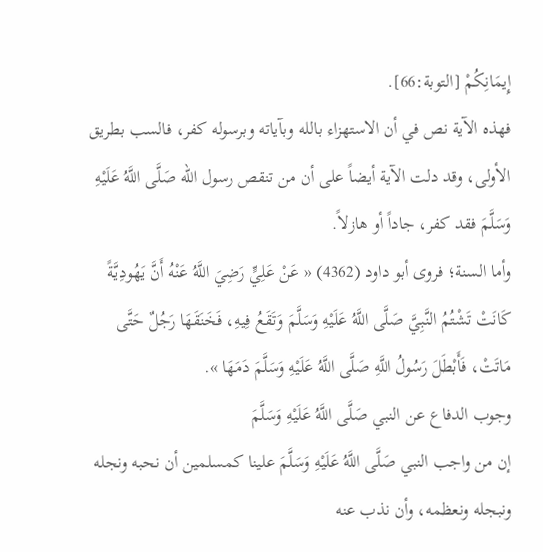إِيمَانِكُمْ [التوبة:66].
فهذه الآية نص في أن الاستهزاء بالله وبآياته وبرسوله كفر، فالسب بطريق الأولى، وقد دلت الآية أيضاً على أن من تنقص رسول الله صَلَّى اللَّهُ عَلَيْهِ وَسَلَّمَ فقد كفر، جاداً أو هازلاً.
وأما السنة؛ فروى أبو داود (4362) « عَنْ عَلِيٍّ رَضِيَ اللَّهُ عَنْهُ أَنَّ يَهُودِيَّةً كَانَتْ تَشْتُمُ النَّبِيَّ صَلَّى اللَّهُ عَلَيْهِ وَسَلَّمَ وَتَقَعُ فِيهِ، فَخَنَقَهَا رَجُلٌ حَتَّى مَاتَتْ، فَأَبْطَلَ رَسُولُ اللَّهِ صَلَّى اللَّهُ عَلَيْهِ وَسَلَّمَ دَمَهَا ».
وجوب الدفاع عن النبي صَلَّى اللَّهُ عَلَيْهِ وَسَلَّمَ
إن من واجب النبي صَلَّى اللَّهُ عَلَيْهِ وَسَلَّمَ علينا كمسلمين أن نحبه ونجله ونبجله ونعظمه، وأن نذب عنه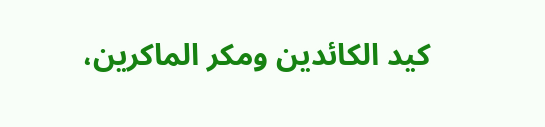كيد الكائدين ومكر الماكرين،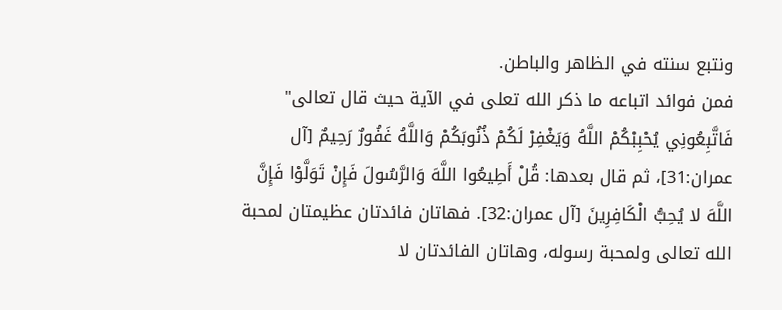ونتبع سنته في الظاهر والباطن.
فمن فوائد اتباعه ما ذكر الله تعلى في الآية حيث قال تعالى" فَاتَّبِعُونِي يُحْبِبْكُمْ اللَّهُ وَيَغْفِرْ لَكُمْ ذُنُوبَكُمْ وَاللَّهُ غَفُورٌ رَحِيمٌ [آل عمران:31]، ثم قال بعدها: قُلْ أَطِيعُوا اللَّهَ وَالرَّسُولَ فَإِنْ تَوَلَّوْا فَإِنَّ اللَّهَ لا يُحِبُّ الْكَافِرِينَ [آل عمران:32]. فهاتان فائدتان عظيمتان لمحبة الله تعالى ولمحبة رسوله، وهاتان الفائدتان لا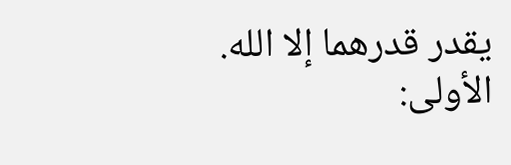يقدر قدرهما إلا الله.
الأولى: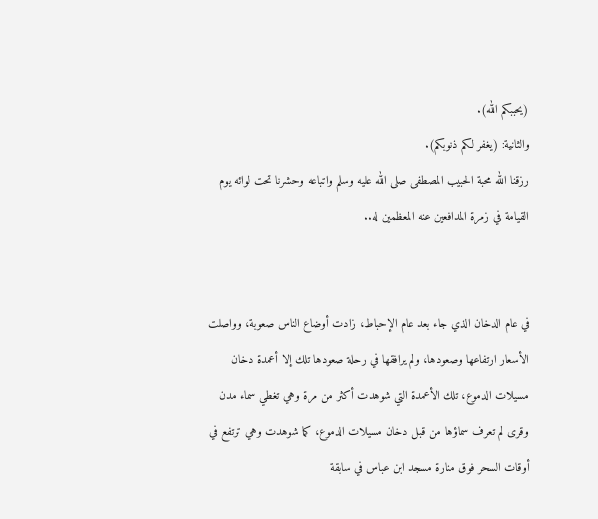(يحببكم الله).
والثانية: (يغفر لكم ذنوبكم).
رزقنا الله محبة الحبيب المصطفى صلى الله عليه وسلم واتباعه وحشرنا تحت لوائه يوم القيامة في زمرة المدافعين عنه المعظمين له..


في عام الدخان الذي جاء بعد عام الإحباط، زادت أوضاع الناس صعوبة، وواصلت الأسعار ارتفاعها وصعودها، ولم يرافقها في رحلة صعودها تلك إلا أعمدة دخان مسيلات الدموع، تلك الأعمدة التي شوهدت أكثر من مرة وهي تغطي سماء مدن وقرى لم تعرف سماؤها من قبل دخان مسيلات الدموع، كما شوهدت وهي ترتفع في أوقات السحر فوق منارة مسجد ابن عباس في سابقة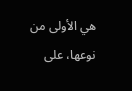هي الأولى من نوعها، على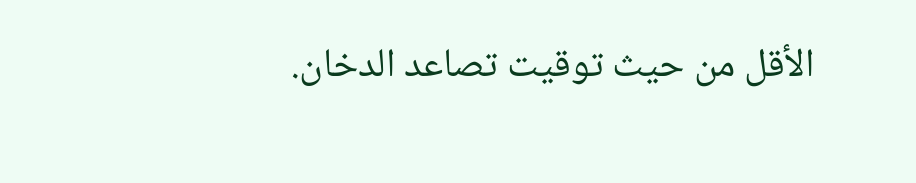الأقل من حيث توقيت تصاعد الدخان.